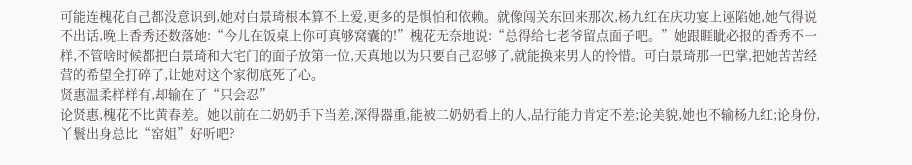可能连槐花自己都没意识到,她对白景琦根本算不上爱,更多的是惧怕和依赖。就像闯关东回来那次,杨九红在庆功宴上诬陷她,她气得说不出话,晚上香秀还数落她:“今儿在饭桌上你可真够窝囊的!”槐花无奈地说:“总得给七老爷留点面子吧。”她跟睚眦必报的香秀不一样,不管啥时候都把白景琦和大宅门的面子放第一位,天真地以为只要自己忍够了,就能换来男人的怜惜。可白景琦那一巴掌,把她苦苦经营的希望全打碎了,让她对这个家彻底死了心。
贤惠温柔样样有,却输在了“只会忍”
论贤惠,槐花不比黄春差。她以前在二奶奶手下当差,深得器重,能被二奶奶看上的人,品行能力肯定不差;论美貌,她也不输杨九红;论身份,丫鬟出身总比“窑姐”好听吧?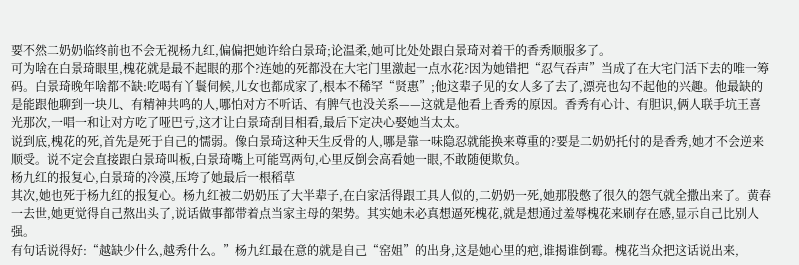要不然二奶奶临终前也不会无视杨九红,偏偏把她许给白景琦;论温柔,她可比处处跟白景琦对着干的香秀顺服多了。
可为啥在白景琦眼里,槐花就是最不起眼的那个?连她的死都没在大宅门里激起一点水花?因为她错把“忍气吞声”当成了在大宅门活下去的唯一筹码。白景琦晚年啥都不缺:吃喝有丫鬟伺候,儿女也都成家了,根本不稀罕“贤惠”;他这辈子见的女人多了去了,漂亮也勾不起他的兴趣。他最缺的是能跟他聊到一块儿、有精神共鸣的人,哪怕对方不听话、有脾气也没关系——这就是他看上香秀的原因。香秀有心计、有胆识,俩人联手坑王喜光那次,一唱一和让对方吃了哑巴亏,这才让白景琦刮目相看,最后下定决心娶她当太太。
说到底,槐花的死,首先是死于自己的懦弱。像白景琦这种天生反骨的人,哪是靠一味隐忍就能换来尊重的?要是二奶奶托付的是香秀,她才不会逆来顺受。说不定会直接跟白景琦叫板,白景琦嘴上可能骂两句,心里反倒会高看她一眼,不敢随便欺负。
杨九红的报复心,白景琦的冷漠,压垮了她最后一根稻草
其次,她也死于杨九红的报复心。杨九红被二奶奶压了大半辈子,在白家活得跟工具人似的,二奶奶一死,她那股憋了很久的怨气就全撒出来了。黄春一去世,她更觉得自己熬出头了,说话做事都带着点当家主母的架势。其实她未必真想逼死槐花,就是想通过羞辱槐花来刷存在感,显示自己比别人强。
有句话说得好:“越缺少什么,越秀什么。”杨九红最在意的就是自己“窑姐”的出身,这是她心里的疤,谁揭谁倒霉。槐花当众把这话说出来,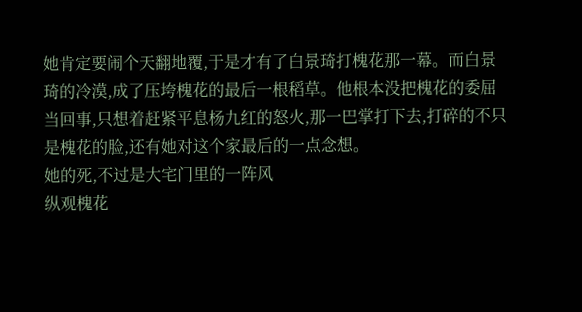她肯定要闹个天翻地覆,于是才有了白景琦打槐花那一幕。而白景琦的冷漠,成了压垮槐花的最后一根稻草。他根本没把槐花的委屈当回事,只想着赶紧平息杨九红的怒火,那一巴掌打下去,打碎的不只是槐花的脸,还有她对这个家最后的一点念想。
她的死,不过是大宅门里的一阵风
纵观槐花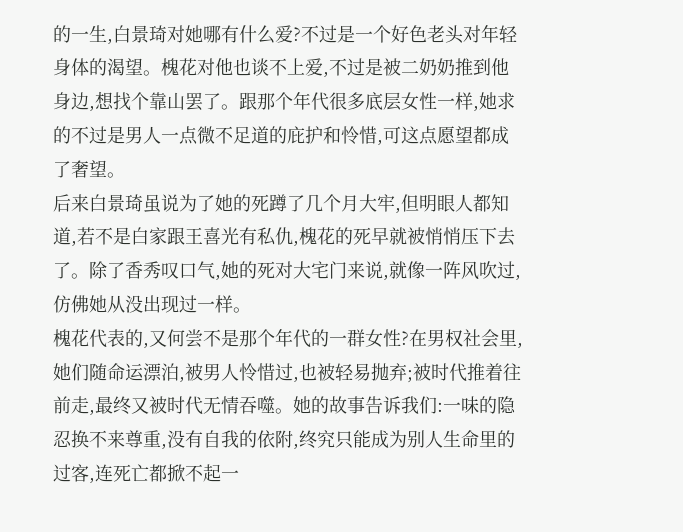的一生,白景琦对她哪有什么爱?不过是一个好色老头对年轻身体的渴望。槐花对他也谈不上爱,不过是被二奶奶推到他身边,想找个靠山罢了。跟那个年代很多底层女性一样,她求的不过是男人一点微不足道的庇护和怜惜,可这点愿望都成了奢望。
后来白景琦虽说为了她的死蹲了几个月大牢,但明眼人都知道,若不是白家跟王喜光有私仇,槐花的死早就被悄悄压下去了。除了香秀叹口气,她的死对大宅门来说,就像一阵风吹过,仿佛她从没出现过一样。
槐花代表的,又何尝不是那个年代的一群女性?在男权社会里,她们随命运漂泊,被男人怜惜过,也被轻易抛弃;被时代推着往前走,最终又被时代无情吞噬。她的故事告诉我们:一味的隐忍换不来尊重,没有自我的依附,终究只能成为别人生命里的过客,连死亡都掀不起一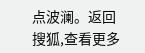点波澜。返回搜狐,查看更多